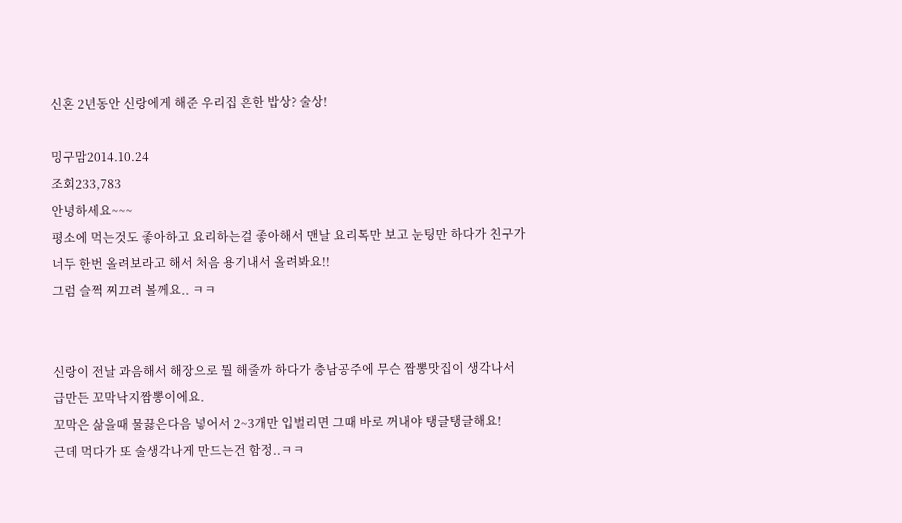신혼 2년동안 신랑에게 해준 우리집 흔한 밥상? 술상!

밍구맘2014.10.24
조회233,783
안녕하세요~~~
평소에 먹는것도 좋아하고 요리하는걸 좋아해서 맨날 요리톡만 보고 눈팅만 하다가 친구가 너두 한번 올려보라고 해서 처음 용기내서 올려봐요!!
그럼 슬쩍 찌끄려 볼께요.. ㅋㅋ


신랑이 전날 과음해서 해장으로 뭘 해줄까 하다가 충남공주에 무슨 짬뽕맛집이 생각나서
급만든 꼬막낙지짬뽕이에요.
꼬막은 삶을때 물끓은다음 넣어서 2~3개만 입벌리면 그때 바로 꺼내야 탱글탱글해요!
근데 먹다가 또 술생각나게 만드는건 함정..ㅋㅋ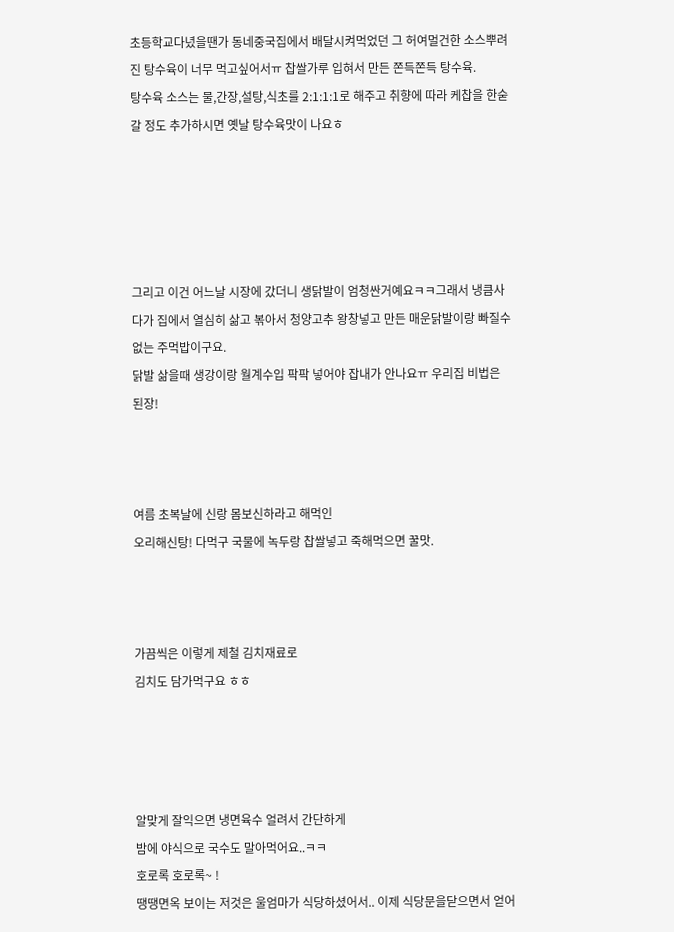초등학교다녔을땐가 동네중국집에서 배달시켜먹었던 그 허여멀건한 소스뿌려진 탕수육이 너무 먹고싶어서ㅠ 찹쌀가루 입혀서 만든 쫀득쫀득 탕수육.
탕수육 소스는 물,간장,설탕,식초를 2:1:1:1로 해주고 취향에 따라 케찹을 한숟갈 정도 추가하시면 옛날 탕수육맛이 나요ㅎ





그리고 이건 어느날 시장에 갔더니 생닭발이 엄청싼거예요ㅋㅋ그래서 냉큼사다가 집에서 열심히 삶고 볶아서 청양고추 왕창넣고 만든 매운닭발이랑 빠질수없는 주먹밥이구요.
닭발 삶을때 생강이랑 월계수입 팍팍 넣어야 잡내가 안나요ㅠ 우리집 비법은 된장!



여름 초복날에 신랑 몸보신하라고 해먹인
오리해신탕! 다먹구 국물에 녹두랑 찹쌀넣고 죽해먹으면 꿀맛.



가끔씩은 이렇게 제철 김치재료로
김치도 담가먹구요 ㅎㅎ




알맞게 잘익으면 냉면육수 얼려서 간단하게
밤에 야식으로 국수도 말아먹어요..ㅋㅋ
호로록 호로록~ !
땡땡면옥 보이는 저것은 울엄마가 식당하셨어서.. 이제 식당문을닫으면서 얻어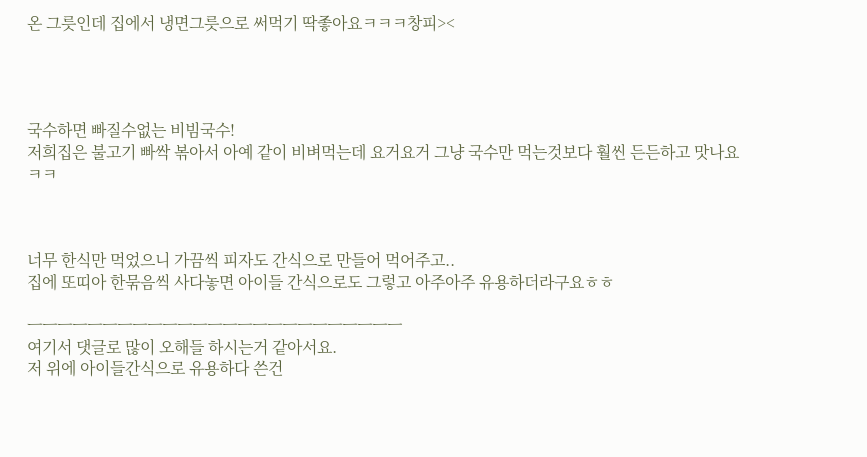온 그릇인데 집에서 냉면그릇으로 써먹기 딱좋아요ㅋㅋㅋ창피><




국수하면 빠질수없는 비빔국수!
저희집은 불고기 빠싹 볶아서 아예 같이 비벼먹는데 요거요거 그냥 국수만 먹는것보다 훨씬 든든하고 맛나요ㅋㅋ



너무 한식만 먹었으니 가끔씩 피자도 간식으로 만들어 먹어주고..
집에 또띠아 한묶음씩 사다놓면 아이들 간식으로도 그렇고 아주아주 유용하더라구요ㅎㅎ

ㅡㅡㅡㅡㅡㅡㅡㅡㅡㅡㅡㅡㅡㅡㅡㅡㅡㅡㅡㅡㅡㅡㅡㅡㅡ
여기서 댓글로 많이 오해들 하시는거 같아서요.
저 위에 아이들간식으로 유용하다 쓴건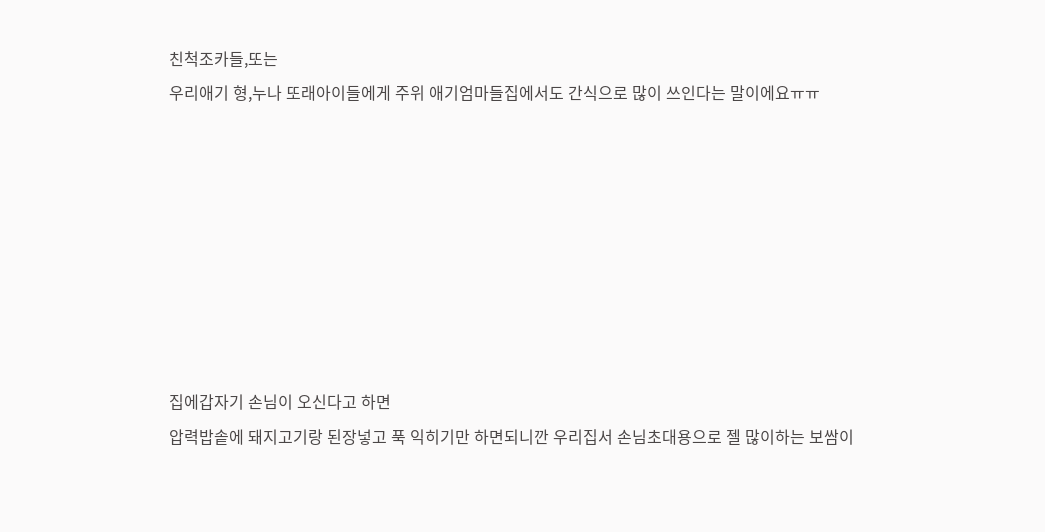친척조카들,또는
우리애기 형,누나 또래아이들에게 주위 애기엄마들집에서도 간식으로 많이 쓰인다는 말이에요ㅠㅠ








집에갑자기 손님이 오신다고 하면
압력밥솥에 돼지고기랑 된장넣고 푹 익히기만 하면되니깐 우리집서 손님초대용으로 젤 많이하는 보쌈이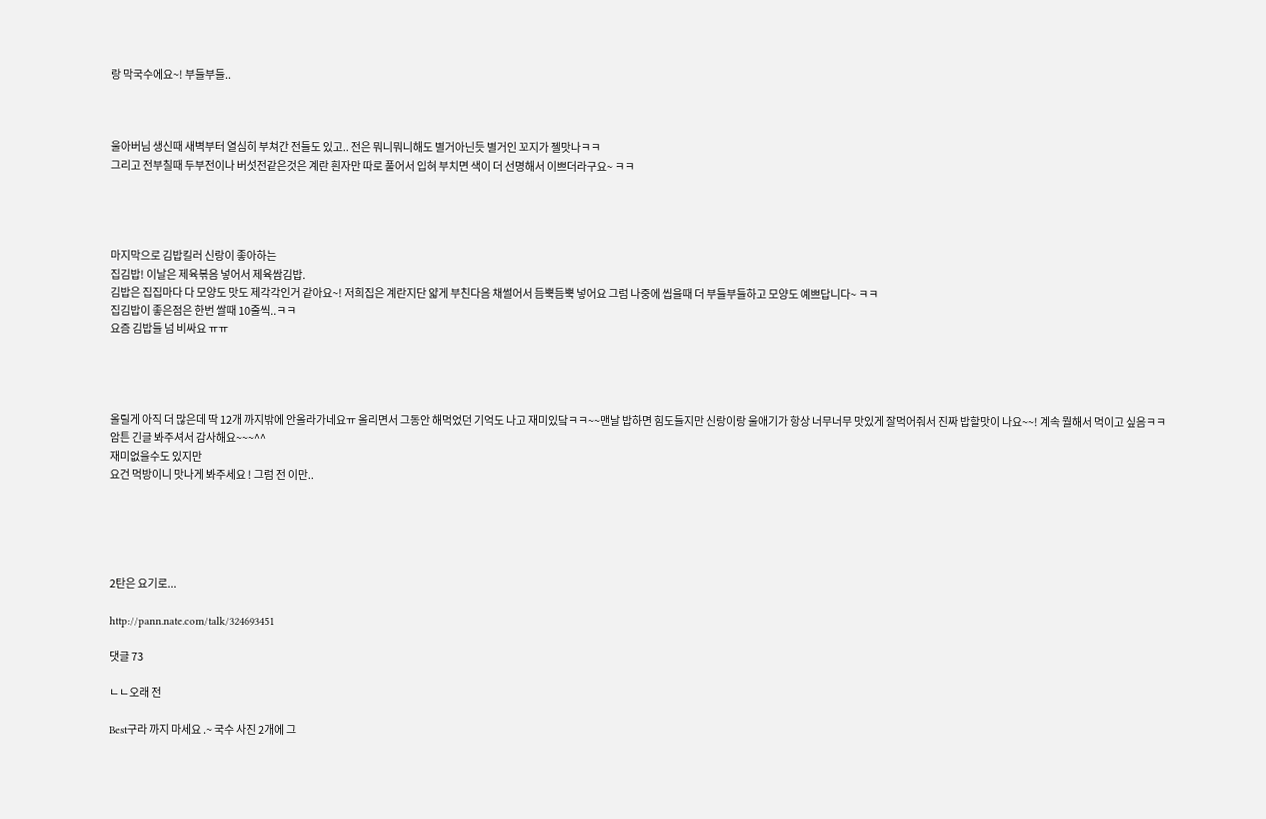랑 막국수에요~! 부들부들..



울아버님 생신때 새벽부터 열심히 부쳐간 전들도 있고.. 전은 뭐니뭐니해도 별거아닌듯 별거인 꼬지가 젤맛나ㅋㅋ
그리고 전부칠때 두부전이나 버섯전같은것은 계란 흰자만 따로 풀어서 입혀 부치면 색이 더 선명해서 이쁘더라구요~ ㅋㅋ




마지막으로 김밥킬러 신랑이 좋아하는
집김밥! 이날은 제육볶음 넣어서 제육쌈김밥.
김밥은 집집마다 다 모양도 맛도 제각각인거 같아요~! 저희집은 계란지단 얇게 부친다음 채썰어서 듬뿍듬뿍 넣어요 그럼 나중에 씹을때 더 부들부들하고 모양도 예쁘답니다~ ㅋㅋ
집김밥이 좋은점은 한번 쌀때 10줄씩..ㅋㅋ
요즘 김밥들 넘 비싸요 ㅠㅠ




올릴게 아직 더 많은데 딱 12개 까지밖에 안올라가네요ㅠ 올리면서 그동안 해먹었던 기억도 나고 재미있닼ㅋㅋ~~맨날 밥하면 힘도들지만 신랑이랑 울애기가 항상 너무너무 맛있게 잘먹어줘서 진짜 밥할맛이 나요~~! 계속 뭘해서 먹이고 싶음ㅋㅋ
암튼 긴글 봐주셔서 감사해요~~~^^
재미없을수도 있지만
요건 먹방이니 맛나게 봐주세요 ! 그럼 전 이만..





2탄은 요기로...

http://pann.nate.com/talk/324693451

댓글 73

ㄴㄴ오래 전

Best구라 까지 마세요 .~ 국수 사진 2개에 그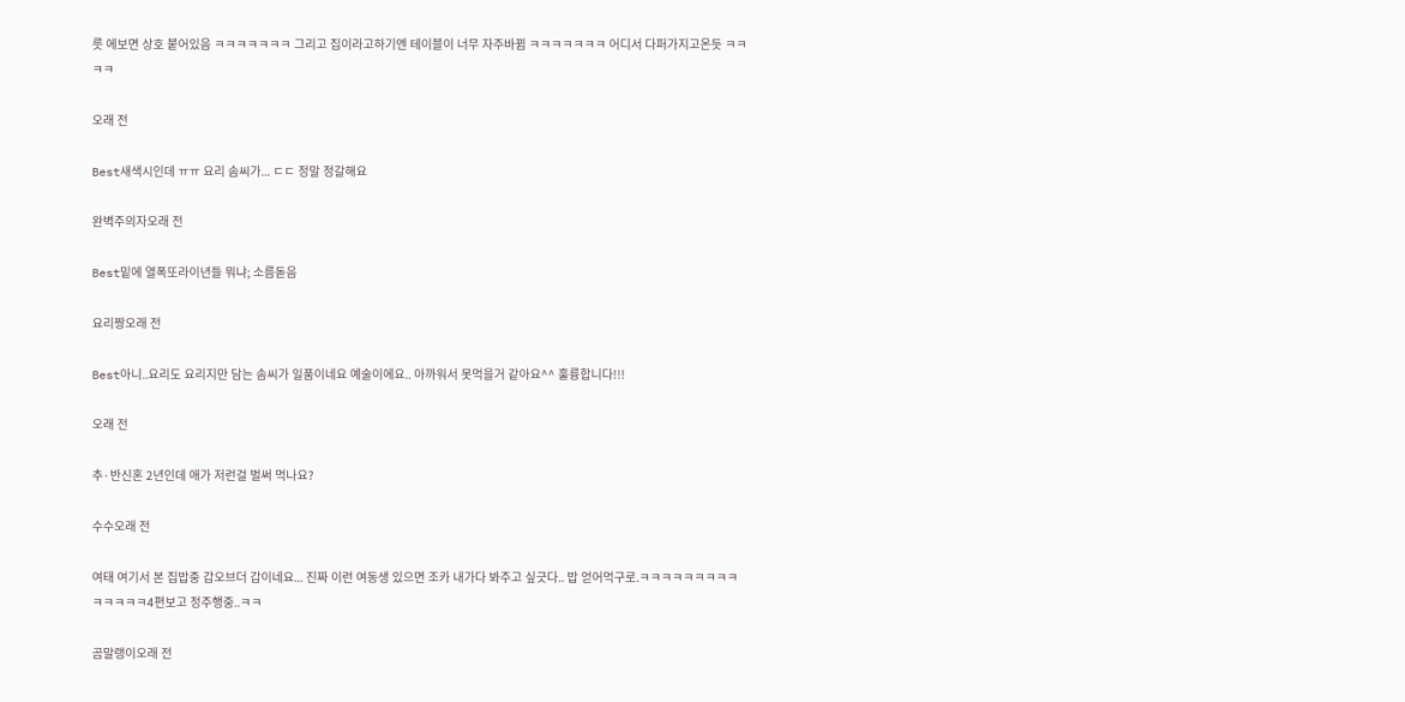릇 에보면 상호 붙어있음 ㅋㅋㅋㅋㅋㅋㅋ 그리고 집이라고하기엔 테이블이 너무 자주바뀜 ㅋㅋㅋㅋㅋㅋㅋ 어디서 다퍼가지고온듯 ㅋㅋㅋㅋ

오래 전

Best새색시인데 ㅠㅠ 요리 솜씨가... ㄷㄷ 정말 정갈해요

완벽주의자오래 전

Best밑에 열폭또라이년들 뭐냐; 소름돋음

요리짱오래 전

Best아니..요리도 요리지만 담는 솜씨가 일품이네요 예술이에요.. 아까워서 못먹을거 같아요^^ 훌륭합니다!!!

오래 전

추·반신혼 2년인데 애가 저런걸 벌써 먹나요?

수수오래 전

여태 여기서 본 집밥중 갑오브더 갑이네요... 진짜 이런 여동생 있으면 조카 내가다 봐주고 싶긋다.. 밥 얻어먹구로.ㅋㅋㅋㅋㅋㅋㅋㅋㅋㅋㅋㅋㅋㅋ4편보고 정주행중..ㅋㅋ

곰말랭이오래 전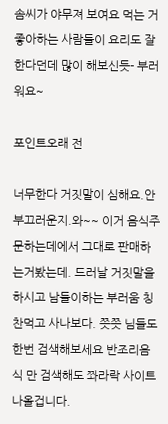솜씨가 야무져 보여요 먹는 거 좋아하는 사람들이 요리도 잘 한다던데 많이 해보신듯- 부러워요~

포인트오래 전

너무한다 거짓말이 심해요.안부끄러운지.와~~ 이거 음식주문하는데에서 그대로 판매하는거봤는데. 드러날 거짓말을 하시고 남들이하는 부러움 칭찬먹고 사나보다. 쯧쯧 님들도 한번 검색해보세요 반조리음식 만 검색해도 쫘라락 사이트나올겁니다.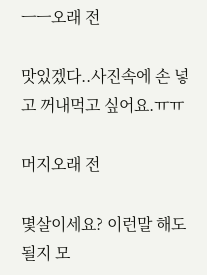ㅡㅡ오래 전

맛있겠다..사진속에 손 넣고 꺼내먹고 싶어요.ㅠㅠ

머지오래 전

몇살이세요? 이런말 해도 될지 모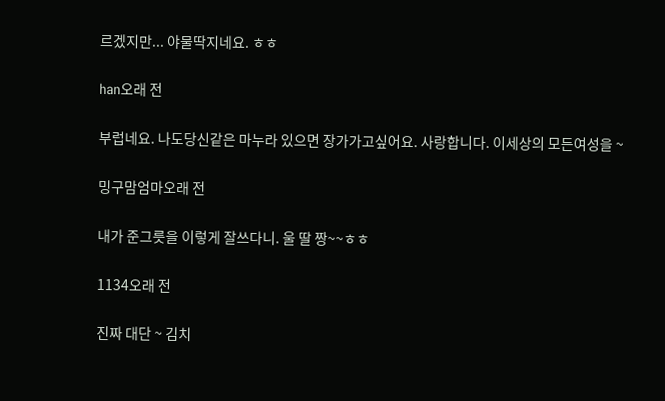르겠지만... 야물딱지네요. ㅎㅎ

han오래 전

부럽네요. 나도당신같은 마누라 있으면 장가가고싶어요. 사랑합니다. 이세상의 모든여성을 ~

밍구맘엄마오래 전

내가 준그릇을 이렇게 잘쓰다니. 울 딸 짱~~ㅎㅎ

1134오래 전

진짜 대단 ~ 김치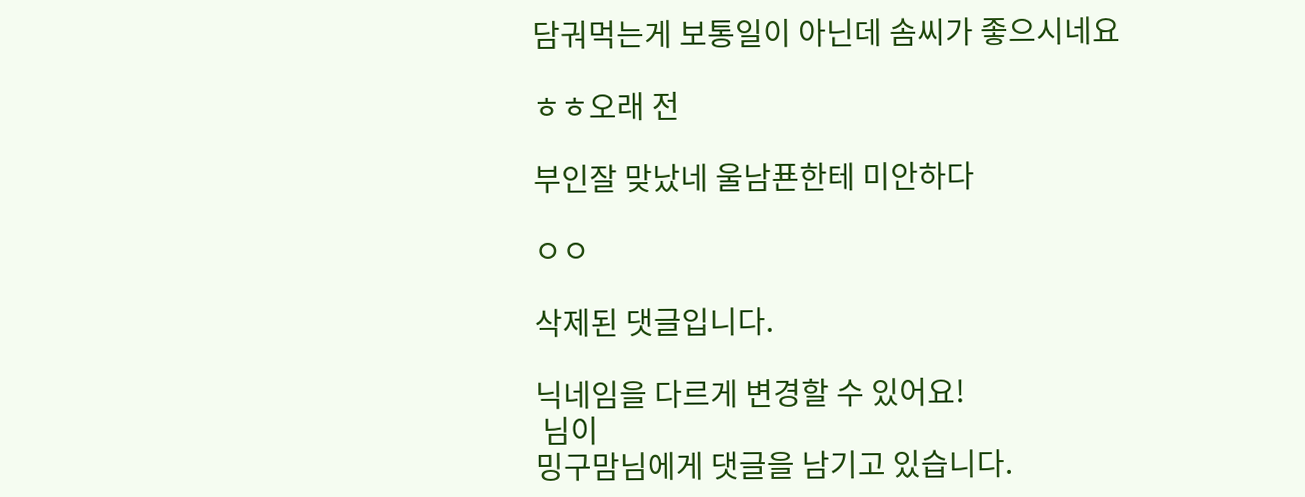담궈먹는게 보통일이 아닌데 솜씨가 좋으시네요

ㅎㅎ오래 전

부인잘 맞났네 울남푠한테 미안하다

ㅇㅇ

삭제된 댓글입니다.

닉네임을 다르게 변경할 수 있어요!
 님이
밍구맘님에게 댓글을 남기고 있습니다.